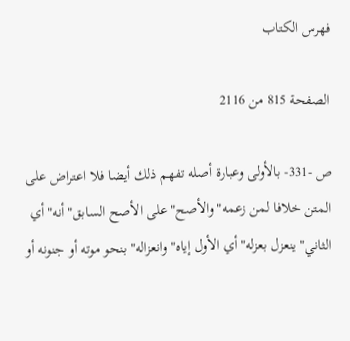فهرس الكتاب

الصفحة 815 من 2116

ص -331- بالأولى وعبارة أصله تفهم ذلك أيضا فلا اعتراض على المتن خلافا لمن زعمه"والأصح"على الأصح السابق"أنه"أي الثاني"ينعزل بعزله"أي الأول إياه"وانعزاله"بنحو موته أو جنونه أو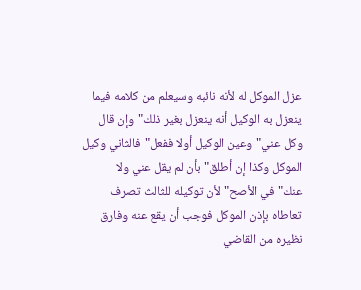عزل الموكل له لأنه نائبه وسيعلم من كلامه فيما ينعزل به الوكيل أنه ينعزل بغير ذلك"وإن قال وكل عني"وعين الوكيل أولا ففعل"فالثاني وكيل الموكل وكذا إن أطلق"بأن لم يقل عني ولا عنك"في الأصح"لأن توكيله للثالث تصرف تعاطاه بإذن الموكل فوجب أن يقع عنه وفارق نظيره من القاضي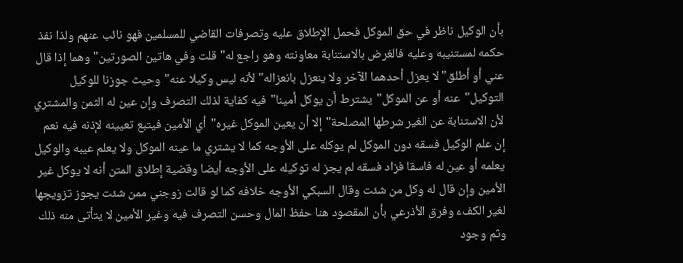بأن الوكيل ناظر في حق الموكل فحمل الإطلاق عليه وتصرفات القاضي للمسلمين فهو نائب عنهم ولذا نفذ حكمه لمستنيبه وعليه فالغرض بالاستنابة معاونته وهو راجع له"قلت وفي هاتين الصورتين"وهما إذا قال عني أو أطلق"لا يعزل أحدهما الآخر ولا ينعزل بانعزاله"لأنه ليس وكيلا عنه"وحيث جوزنا للوكيل التوكيل"عنه أو عن الموكل"يشترط أن يوكل أمينا"فيه كفاية لذلك التصرف وإن عين له الثمن والمشتري لأن الاستنابة عن الغير شرطها المصلحة"إلا أن يعين الموكل غيره"أي الأمين فيتبع تعيينه لإذنه فيه نعم إن علم الوكيل فسقه دون الموكل لم يوكله على الأوجه كما لا يشتري ما عينه الموكل ولا يعلم عيبه والوكيل يعلمه أو عين له فاسقا فزاد فسقه لم يجز له توكيله على الأوجه أيضا وقضية إطلاق المتن أنه لا يوكل غير الأمين وإن قال له وكل من شئت وقال السبكي الأوجه خلافه كما لو قالت زوجني ممن شئت يجوز تزويجها لغير الكفء وفرق الأذرعي بأن المقصود هنا حفظ المال وحسن التصرف فيه وغير الأمين لا يتأتى منه ذلك وثم وجود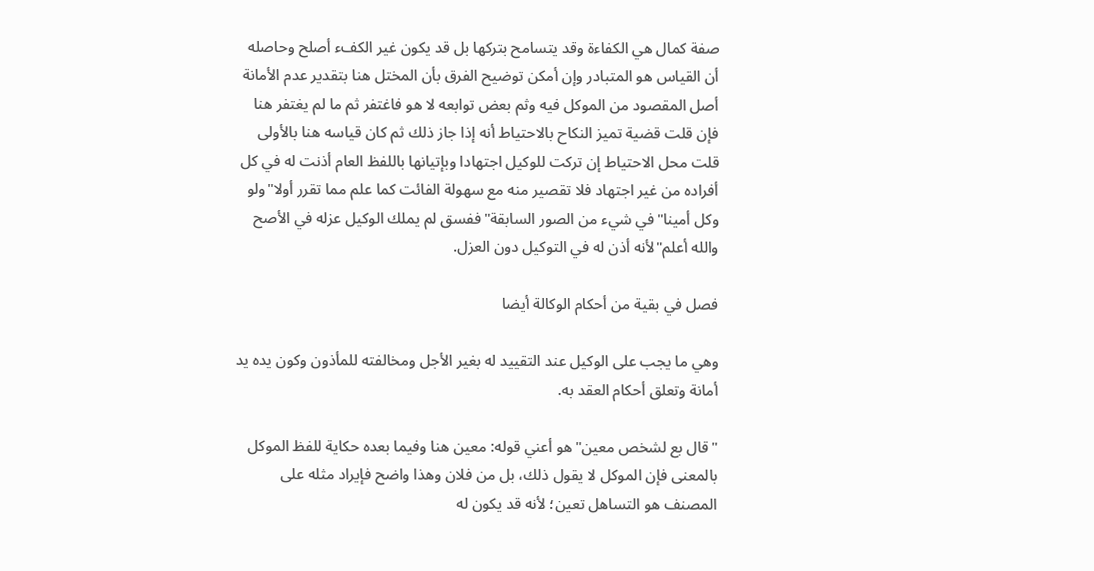صفة كمال هي الكفاءة وقد يتسامح بتركها بل قد يكون غير الكفء أصلح وحاصله أن القياس هو المتبادر وإن أمكن توضيح الفرق بأن المختل هنا بتقدير عدم الأمانة أصل المقصود من الموكل فيه وثم بعض توابعه لا هو فاغتفر ثم ما لم يغتفر هنا فإن قلت قضية تميز النكاح بالاحتياط أنه إذا جاز ذلك ثم كان قياسه هنا بالأولى قلت محل الاحتياط إن تركت للوكيل اجتهادا وبإتيانها باللفظ العام أذنت له في كل أفراده من غير اجتهاد فلا تقصير منه مع سهولة الفائت كما علم مما تقرر أولا"ولو وكل أمينا"في شيء من الصور السابقة"ففسق لم يملك الوكيل عزله في الأصح والله أعلم"لأنه أذن له في التوكيل دون العزل.

فصل في بقية من أحكام الوكالة أيضا

وهي ما يجب على الوكيل عند التقييد له بغير الأجل ومخالفته للمأذون وكون يده يد أمانة وتعلق أحكام العقد به.

"قال بع لشخص معين"هو أعني قوله: معين هنا وفيما بعده حكاية للفظ الموكل بالمعنى فإن الموكل لا يقول ذلك، بل من فلان وهذا واضح فإيراد مثله على المصنف هو التساهل تعين؛ لأنه قد يكون له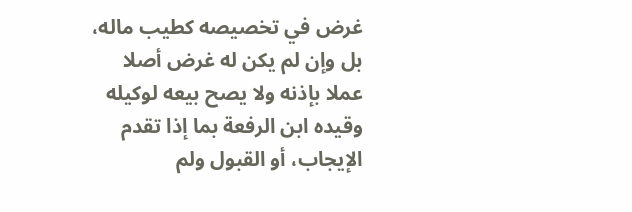غرض في تخصيصه كطيب ماله، بل وإن لم يكن له غرض أصلا عملا بإذنه ولا يصح بيعه لوكيله وقيده ابن الرفعة بما إذا تقدم الإيجاب، أو القبول ولم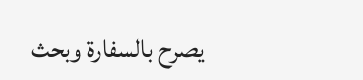يصرح بالسفارة وبحث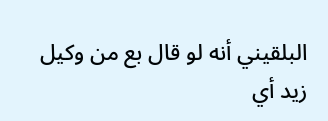البلقيني أنه لو قال بع من وكيل زيد أي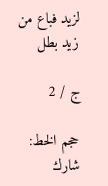لزيد فباع من زيد بطل

ج / 2

حجم الخط:
شارك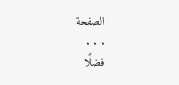الصفحة
. . .
فضلًا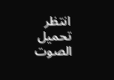انتظر تحميل الصوت